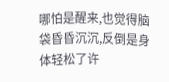哪怕是醒来,也觉得脑袋昏昏沉沉,反倒是身体轻松了许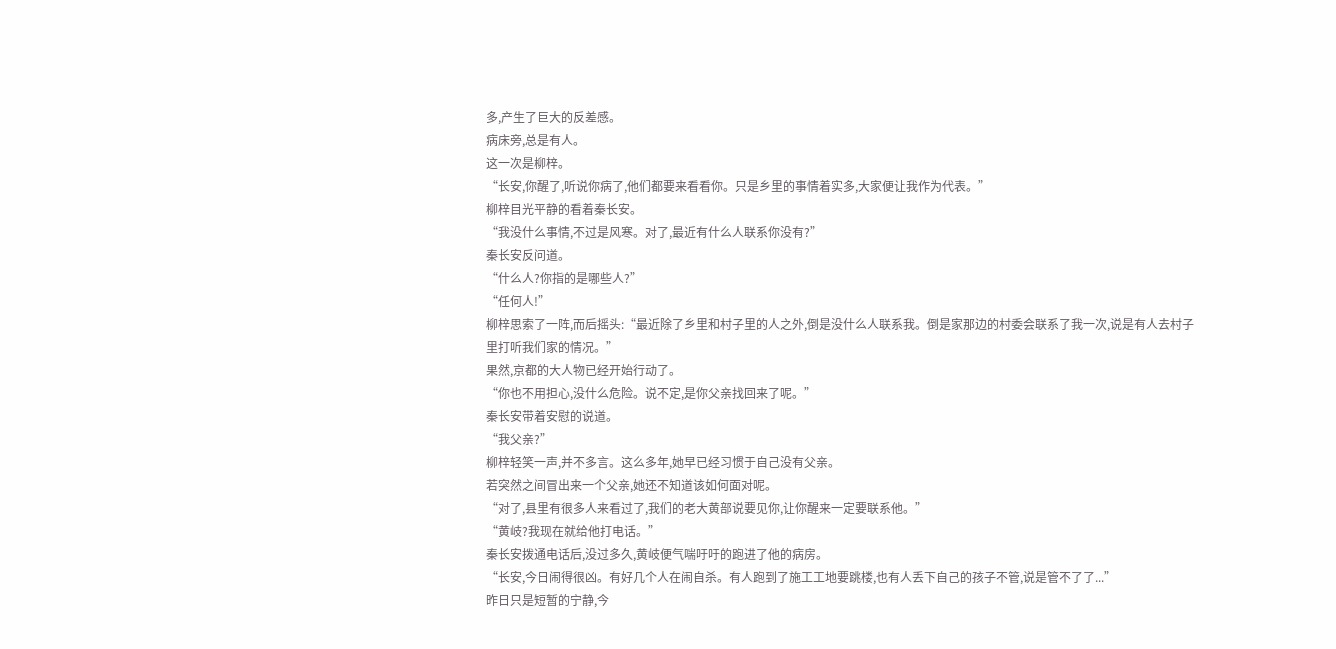多,产生了巨大的反差感。
病床旁,总是有人。
这一次是柳梓。
“长安,你醒了,听说你病了,他们都要来看看你。只是乡里的事情着实多,大家便让我作为代表。”
柳梓目光平静的看着秦长安。
“我没什么事情,不过是风寒。对了,最近有什么人联系你没有?”
秦长安反问道。
“什么人?你指的是哪些人?”
“任何人!”
柳梓思索了一阵,而后摇头:“最近除了乡里和村子里的人之外,倒是没什么人联系我。倒是家那边的村委会联系了我一次,说是有人去村子里打听我们家的情况。”
果然,京都的大人物已经开始行动了。
“你也不用担心,没什么危险。说不定,是你父亲找回来了呢。”
秦长安带着安慰的说道。
“我父亲?”
柳梓轻笑一声,并不多言。这么多年,她早已经习惯于自己没有父亲。
若突然之间冒出来一个父亲,她还不知道该如何面对呢。
“对了,县里有很多人来看过了,我们的老大黄部说要见你,让你醒来一定要联系他。”
“黄岐?我现在就给他打电话。”
秦长安拨通电话后,没过多久,黄岐便气喘吁吁的跑进了他的病房。
“长安,今日闹得很凶。有好几个人在闹自杀。有人跑到了施工工地要跳楼,也有人丢下自己的孩子不管,说是管不了了...”
昨日只是短暂的宁静,今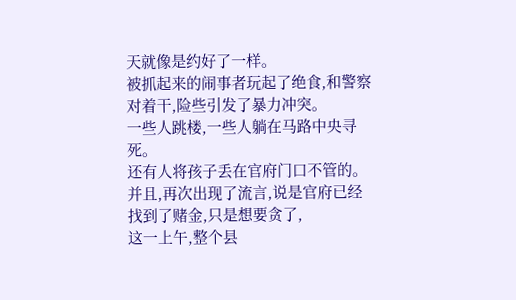天就像是约好了一样。
被抓起来的闹事者玩起了绝食,和警察对着干,险些引发了暴力冲突。
一些人跳楼,一些人躺在马路中央寻死。
还有人将孩子丢在官府门口不管的。
并且,再次出现了流言,说是官府已经找到了赌金,只是想要贪了,
这一上午,整个县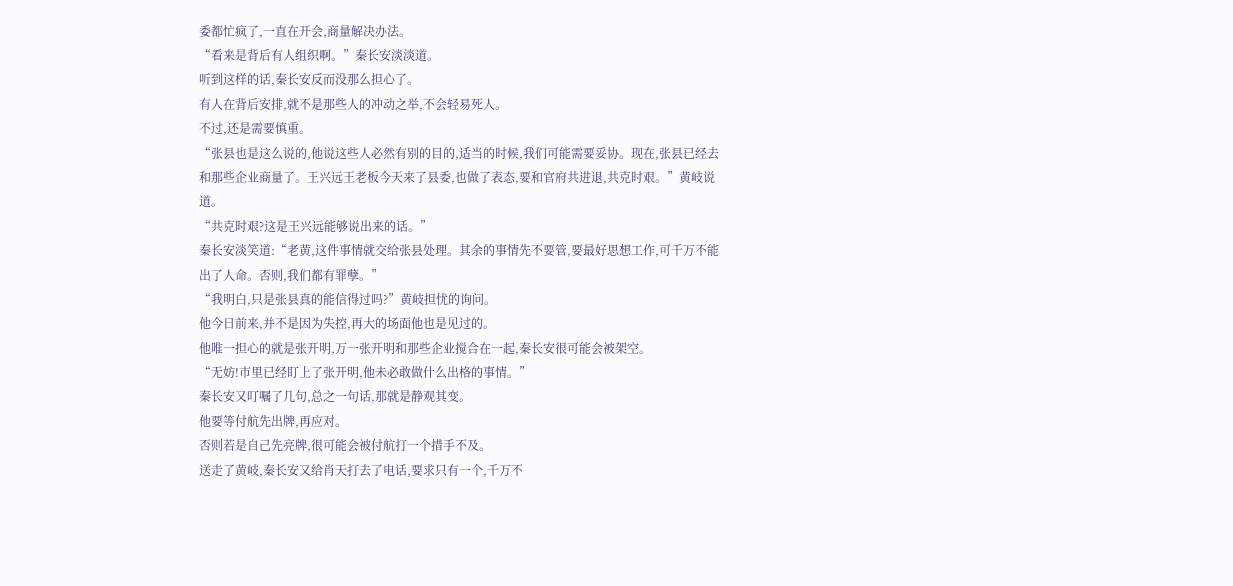委都忙疯了,一直在开会,商量解决办法。
“看来是背后有人组织啊。”秦长安淡淡道。
听到这样的话,秦长安反而没那么担心了。
有人在背后安排,就不是那些人的冲动之举,不会轻易死人。
不过,还是需要慎重。
“张县也是这么说的,他说这些人必然有别的目的,适当的时候,我们可能需要妥协。现在,张县已经去和那些企业商量了。王兴远王老板今天来了县委,也做了表态,要和官府共进退,共克时艰。”黄岐说道。
“共克时艰?这是王兴远能够说出来的话。”
秦长安淡笑道:“老黄,这件事情就交给张县处理。其余的事情先不要管,要最好思想工作,可千万不能出了人命。否则,我们都有罪孽。”
“我明白,只是张县真的能信得过吗?”黄岐担忧的询问。
他今日前来,并不是因为失控,再大的场面他也是见过的。
他唯一担心的就是张开明,万一张开明和那些企业搅合在一起,秦长安很可能会被架空。
“无妨!市里已经盯上了张开明,他未必敢做什么出格的事情。”
秦长安又叮嘱了几句,总之一句话,那就是静观其变。
他要等付航先出牌,再应对。
否则若是自己先亮牌,很可能会被付航打一个措手不及。
送走了黄岐,秦长安又给肖天打去了电话,要求只有一个,千万不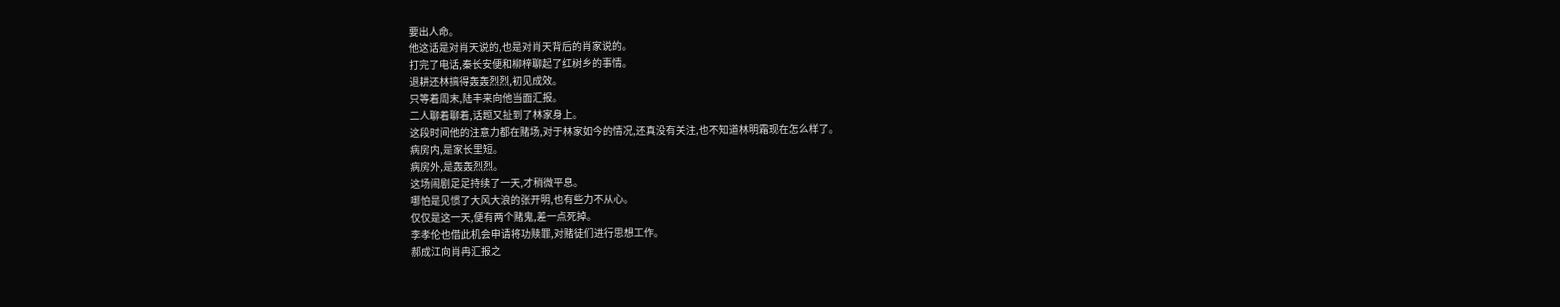要出人命。
他这话是对肖天说的,也是对肖天背后的肖家说的。
打完了电话,秦长安便和柳梓聊起了红树乡的事情。
退耕还林搞得轰轰烈烈,初见成效。
只等着周末,陆丰来向他当面汇报。
二人聊着聊着,话题又扯到了林家身上。
这段时间他的注意力都在赌场,对于林家如今的情况,还真没有关注,也不知道林明霜现在怎么样了。
病房内,是家长里短。
病房外,是轰轰烈烈。
这场闹剧足足持续了一天,才稍微平息。
哪怕是见惯了大风大浪的张开明,也有些力不从心。
仅仅是这一天,便有两个赌鬼,差一点死掉。
李孝伦也借此机会申请将功赎罪,对赌徒们进行思想工作。
郝成江向肖冉汇报之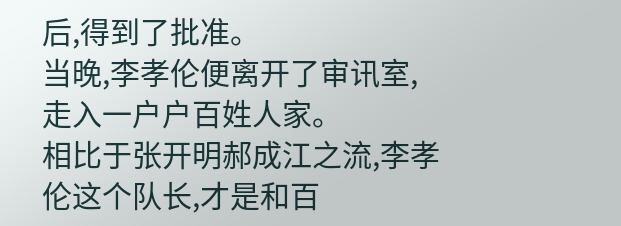后,得到了批准。
当晚,李孝伦便离开了审讯室,走入一户户百姓人家。
相比于张开明郝成江之流,李孝伦这个队长,才是和百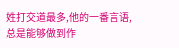姓打交道最多,他的一番言语,总是能够做到作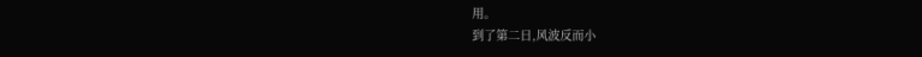用。
到了第二日,风波反而小